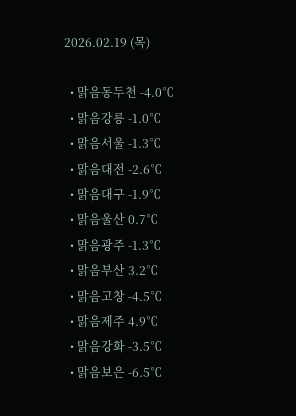2026.02.19 (목)

  • 맑음동두천 -4.0℃
  • 맑음강릉 -1.0℃
  • 맑음서울 -1.3℃
  • 맑음대전 -2.6℃
  • 맑음대구 -1.9℃
  • 맑음울산 0.7℃
  • 맑음광주 -1.3℃
  • 맑음부산 3.2℃
  • 맑음고창 -4.5℃
  • 맑음제주 4.9℃
  • 맑음강화 -3.5℃
  • 맑음보은 -6.5℃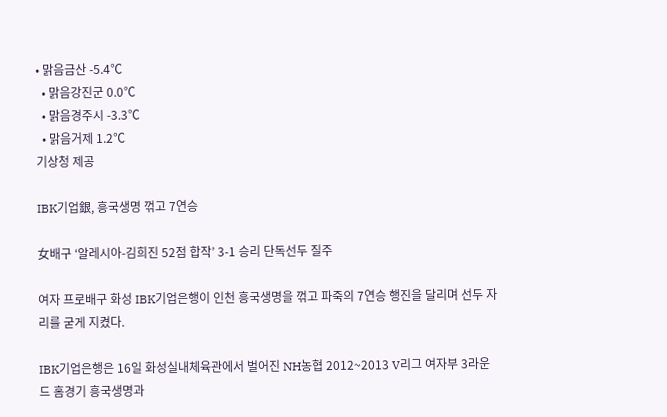• 맑음금산 -5.4℃
  • 맑음강진군 0.0℃
  • 맑음경주시 -3.3℃
  • 맑음거제 1.2℃
기상청 제공

IBK기업銀, 흥국생명 꺾고 7연승

女배구 ‘알레시아-김희진 52점 합작’ 3-1 승리 단독선두 질주

여자 프로배구 화성 IBK기업은행이 인천 흥국생명을 꺾고 파죽의 7연승 행진을 달리며 선두 자리를 굳게 지켰다.

IBK기업은행은 16일 화성실내체육관에서 벌어진 NH농협 2012~2013 V리그 여자부 3라운드 홈경기 흥국생명과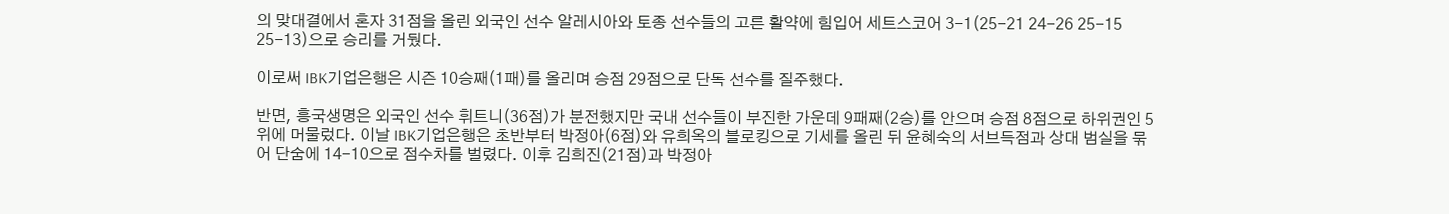의 맞대결에서 혼자 31점을 올린 외국인 선수 알레시아와 토종 선수들의 고른 활약에 힘입어 세트스코어 3-1(25-21 24-26 25-15 25-13)으로 승리를 거뒀다.

이로써 IBK기업은행은 시즌 10승째(1패)를 올리며 승점 29점으로 단독 선수를 질주했다.

반면, 흥국생명은 외국인 선수 휘트니(36점)가 분전했지만 국내 선수들이 부진한 가운데 9패째(2승)를 안으며 승점 8점으로 하위권인 5위에 머물렀다. 이날 IBK기업은행은 초반부터 박정아(6점)와 유희옥의 블로킹으로 기세를 올린 뒤 윤혜숙의 서브득점과 상대 범실을 묶어 단숨에 14-10으로 점수차를 벌렸다. 이후 김희진(21점)과 박정아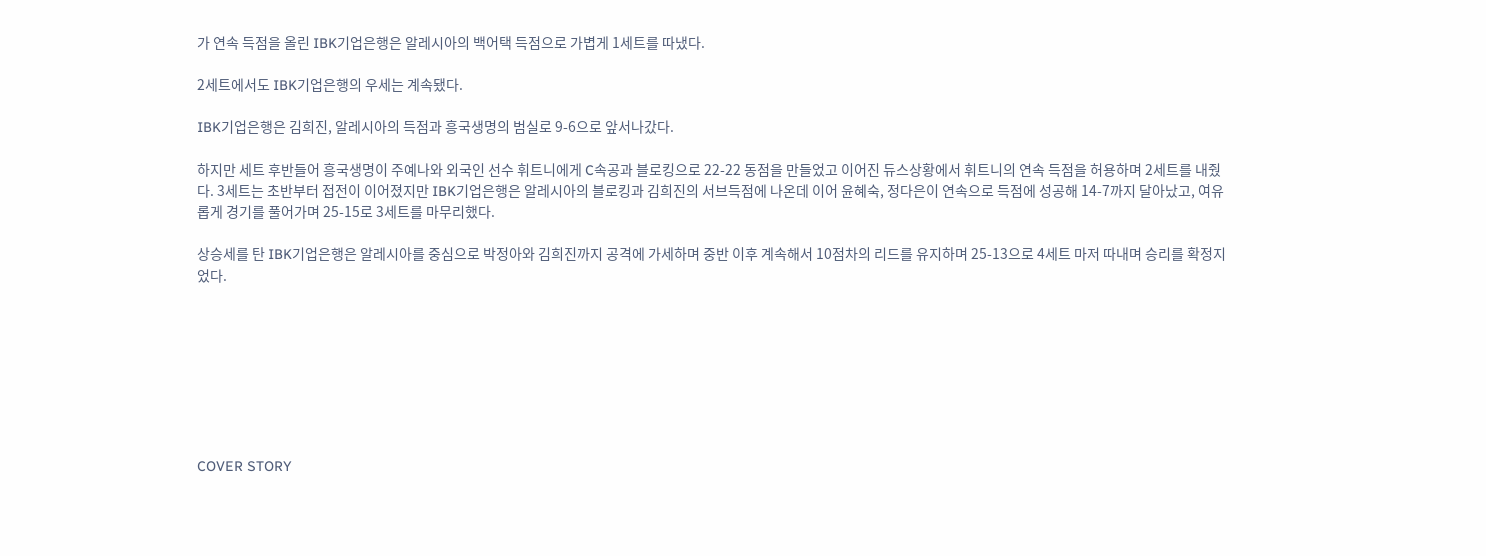가 연속 득점을 올린 IBK기업은행은 알레시아의 백어택 득점으로 가볍게 1세트를 따냈다.

2세트에서도 IBK기업은행의 우세는 계속됐다.

IBK기업은행은 김희진, 알레시아의 득점과 흥국생명의 범실로 9-6으로 앞서나갔다.

하지만 세트 후반들어 흥국생명이 주예나와 외국인 선수 휘트니에게 C속공과 블로킹으로 22-22 동점을 만들었고 이어진 듀스상황에서 휘트니의 연속 득점을 허용하며 2세트를 내줬다. 3세트는 초반부터 접전이 이어졌지만 IBK기업은행은 알레시아의 블로킹과 김희진의 서브득점에 나온데 이어 윤혜숙, 정다은이 연속으로 득점에 성공해 14-7까지 달아났고, 여유롭게 경기를 풀어가며 25-15로 3세트를 마무리했다.

상승세를 탄 IBK기업은행은 알레시아를 중심으로 박정아와 김희진까지 공격에 가세하며 중반 이후 계속해서 10점차의 리드를 유지하며 25-13으로 4세트 마저 따내며 승리를 확정지었다.








COVER STORY